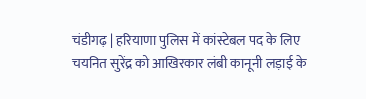चंडीगढ़ | हरियाणा पुलिस में कांस्टेबल पद के लिए चयनित सुरेंद्र को आखिरकार लंबी कानूनी लड़ाई के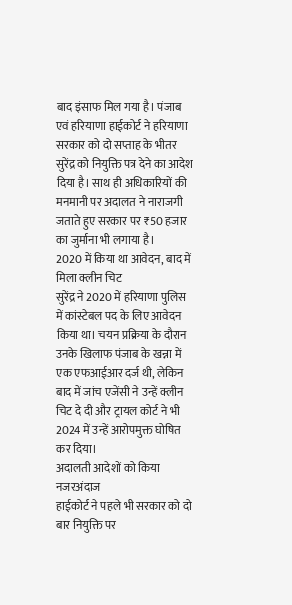बाद इंसाफ मिल गया है। पंजाब एवं हरियाणा हाईकोर्ट ने हरियाणा सरकार को दो सप्ताह के भीतर सुरेंद्र को नियुक्ति पत्र देने का आदेश दिया है। साथ ही अधिकारियों की मनमानी पर अदालत ने नाराजगी जताते हुए सरकार पर ₹50 हजार का जुर्माना भी लगाया है।
2020 में किया था आवेदन, बाद में मिला क्लीन चिट
सुरेंद्र ने 2020 में हरियाणा पुलिस में कांस्टेबल पद के लिए आवेदन किया था। चयन प्रक्रिया के दौरान उनके खिलाफ पंजाब के खन्ना में एक एफआईआर दर्ज थी, लेकिन बाद में जांच एजेंसी ने उन्हें क्लीन चिट दे दी और ट्रायल कोर्ट ने भी 2024 में उन्हें आरोपमुक्त घोषित कर दिया।
अदालती आदेशों को किया नजरअंदाज
हाईकोर्ट ने पहले भी सरकार को दो बार नियुक्ति पर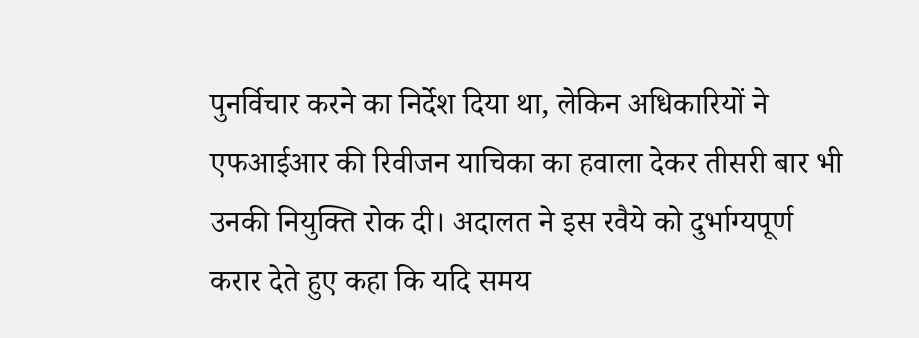पुनर्विचार करने का निर्देश दिया था, लेकिन अधिकारियों ने एफआईआर की रिवीजन याचिका का हवाला देकर तीसरी बार भी उनकी नियुक्ति रोक दी। अदालत ने इस रवैये को दुर्भाग्यपूर्ण करार देते हुए कहा कि यदि समय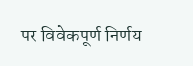पर विवेकपूर्ण निर्णय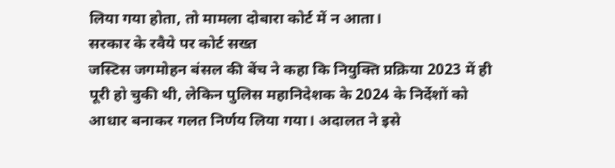लिया गया होता, तो मामला दोबारा कोर्ट में न आता।
सरकार के रवैये पर कोर्ट सख्त
जस्टिस जगमोहन बंसल की बेंच ने कहा कि नियुक्ति प्रक्रिया 2023 में ही पूरी हो चुकी थी, लेकिन पुलिस महानिदेशक के 2024 के निर्देशों को आधार बनाकर गलत निर्णय लिया गया। अदालत ने इसे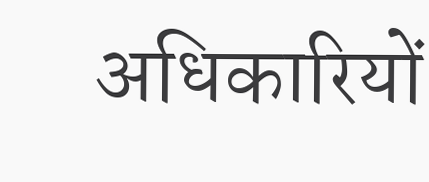अधिकारियों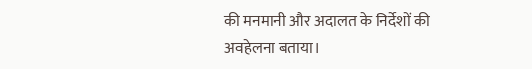की मनमानी और अदालत के निर्देशों की अवहेलना बताया।